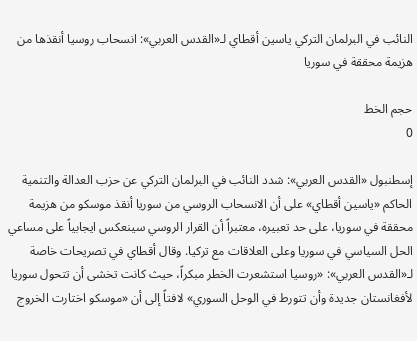النائب في البرلمان التركي ياسين أقطاي لـ«القدس العربي»: انسحاب روسيا أنقذها من هزيمة محققة في سوريا

حجم الخط
0

إسطنبول «القدس العربي»: شدد النائب في البرلمان التركي عن حزب العدالة والتنمية الحاكم «ياسين أقطاي» على أن الانسحاب الروسي من سوريا أنقذ موسكو من هزيمة محققة في سوريا، على حد تعبيره، معتبراً أن القرار الروسي سينعكس ايجابياً على مساعي الحل السياسي في سوريا وعلى العلاقات مع تركيا. وقال أقطاي في تصريحات خاصة لـ«القدس العربي»: «روسيا استشعرت الخطر مبكراً، حيث كانت تخشى أن تتحول سوريا لأفغانستان جديدة وأن تتورط في الوحل السوري» لافتاً إلى أن «موسكو اختارت الخروج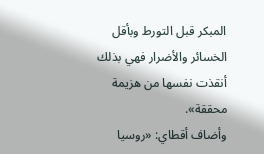المبكر قبل التورط وبأقل الخسائر والأضرار فهي بذلك أنقذت نفسها من هزيمة محققة».
وأضاف أقطاي: «روسيا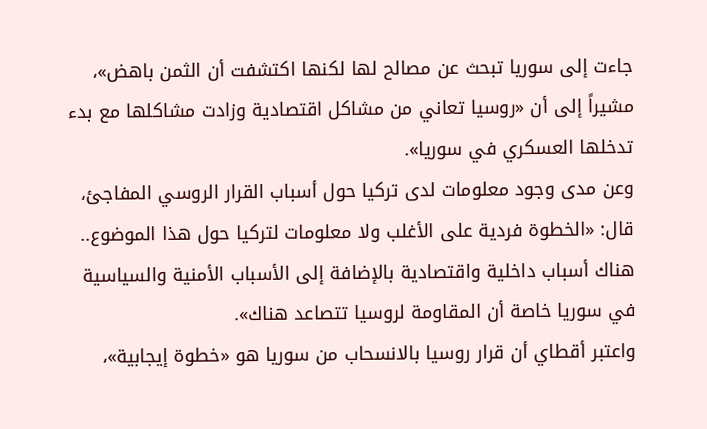جاءت إلى سوريا تبحث عن مصالح لها لكنها اكتشفت أن الثمن باهض»، مشيراً إلى أن «روسيا تعاني من مشاكل اقتصادية وزادت مشاكلها مع بدء تدخلها العسكري في سوريا».
وعن مدى وجود معلومات لدى تركيا حول أسباب القرار الروسي المفاجئ، قال: «الخطوة فردية على الأغلب ولا معلومات لتركيا حول هذا الموضوع.. هناك أسباب داخلية واقتصادية بالإضافة إلى الأسباب الأمنية والسياسية في سوريا خاصة أن المقاومة لروسيا تتصاعد هناك».
واعتبر أقطاي أن قرار روسيا بالانسحاب من سوريا هو «خطوة إيجابية»،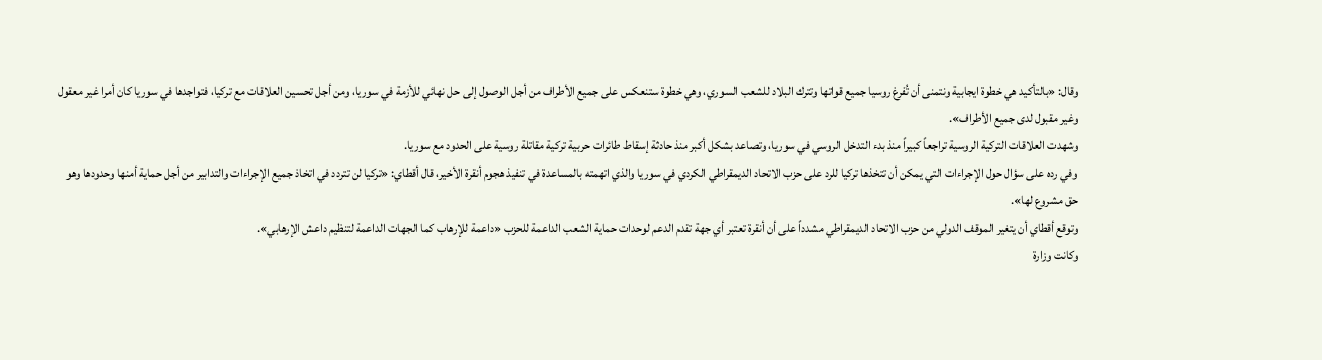وقال: «بالتأكيد هي خطوة ايجابية ونتمنى أن تُفرغ روسيا جميع قواتها وتترك البلاد للشعب السوري، وهي خطوة ستنعكس على جميع الأطراف من أجل الوصول إلى حل نهائي للأزمة في سوريا، ومن أجل تحسين العلاقات مع تركيا، فتواجدها في سوريا كان أمرا غير معقول وغير مقبول لدى جميع الأطراف».
وشهدت العلاقات التركية الروسية تراجعاً كبيراً منذ بدء التدخل الروسي في سوريا، وتصاعد بشكل أكبر منذ حادثة إسقاط طائرات حربية تركية مقاتلة روسية على الحدود مع سوريا.
وفي رده على سؤال حول الإجراءات التي يمكن أن تتخذها تركيا للرد على حزب الاتحاد الديمقراطي الكردي في سوريا والذي اتهمته بالمساعدة في تنفيذ هجوم أنقرة الأخير، قال أقطاي: «تركيا لن تتردد في اتخاذ جميع الإجراءات والتدابير من أجل حماية أمنها وحدودها وهو حق مشروع لها».
وتوقع أقطاي أن يتغير الموقف الدولي من حزب الاتحاد الديمقراطي مشدداً على أن أنقرة تعتبر أي جهة تقدم الدعم لوحدات حماية الشعب الداعمة للحزب «داعمة للإرهاب كما الجهات الداعمة لتنظيم داعش الإرهابي».
وكانت وزارة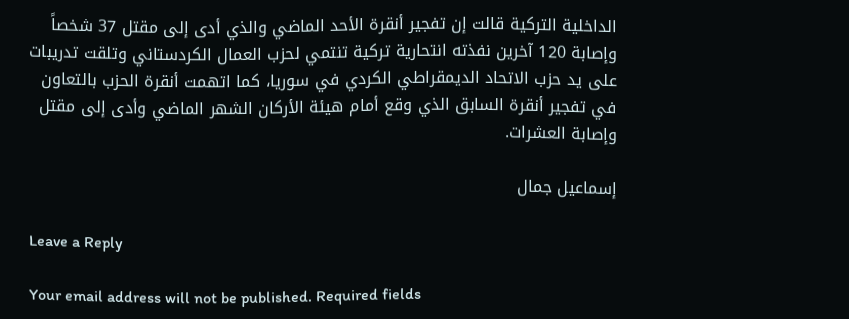الداخلية التركية قالت إن تفجير أنقرة الأحد الماضي والذي أدى إلى مقتل 37 شخصاً وإصابة 120 آخرين نفذته انتحارية تركية تنتمي لحزب العمال الكردستاني وتلقت تدريبات على يد حزب الاتحاد الديمقراطي الكردي في سوريا، كما اتهمت أنقرة الحزب بالتعاون في تفجير أنقرة السابق الذي وقع أمام هيئة الأركان الشهر الماضي وأدى إلى مقتل وإصابة العشرات.

إسماعيل جمال

Leave a Reply

Your email address will not be published. Required fields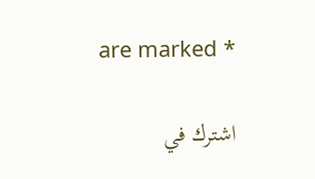are marked *

اشترك في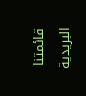قائمتنا البريدية